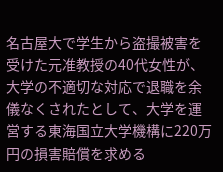名古屋大で学生から盗撮被害を受けた元准教授の40代女性が、大学の不適切な対応で退職を余儀なくされたとして、大学を運営する東海国立大学機構に220万円の損害賠償を求める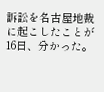訴訟を名古屋地裁に起こしたことが16日、分かった。